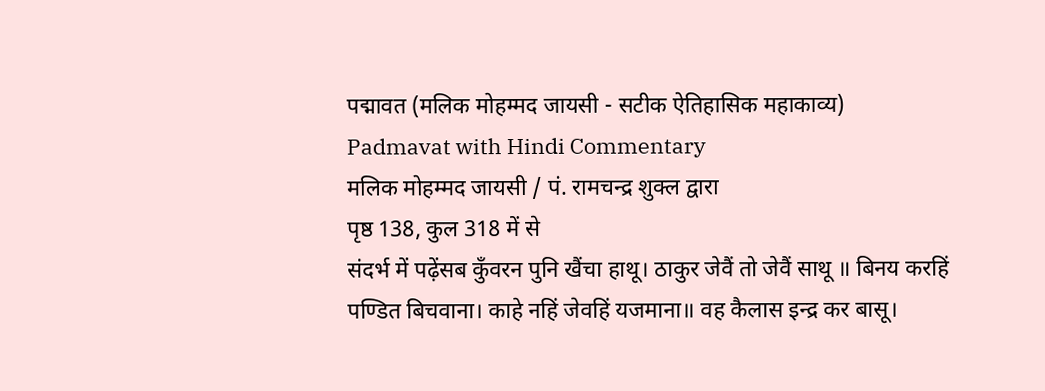पद्मावत (मलिक मोहम्मद जायसी - सटीक ऐतिहासिक महाकाव्य)
Padmavat with Hindi Commentary
मलिक मोहम्मद जायसी / पं. रामचन्द्र शुक्ल द्वारा
पृष्ठ 138, कुल 318 में से
संदर्भ में पढ़ेंसब कुँवरन पुनि खैंचा हाथू। ठाकुर जेवैं तो जेवैं साथू ॥ बिनय करहिं पण्डित बिचवाना। काहे नहिं जेवहिं यजमाना॥ वह कैलास इन्द्र कर बासू।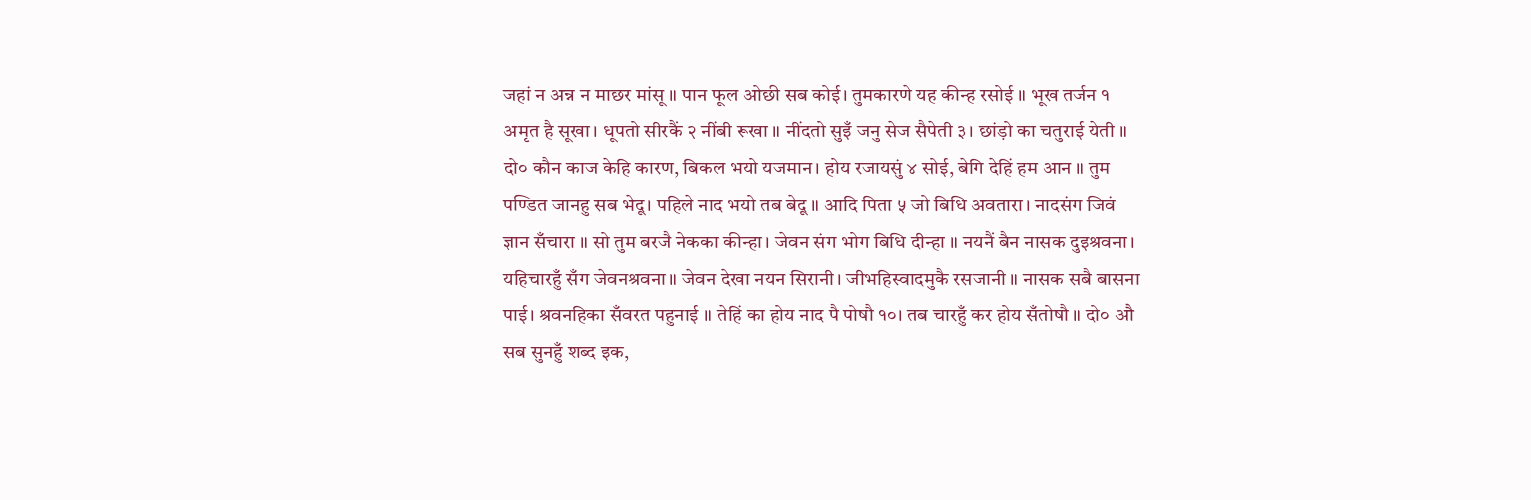जहां न अन्न न माछर मांसू ॥ पान फूल ओछी सब कोई। तुमकारणे यह कीन्ह रसोई ॥ भूख तर्जन १ अमृत है सूखा। धूपतो सीरकैं २ नींबी रूखा ॥ नींदतो सुइँ जनु सेज सैपेती ३। छांड़ो का चतुराई येती ॥ दो० कौन काज केहि कारण, बिकल भयो यजमान। होय रजायसुं ४ सोई, बेगि देहिं हम आन ॥ तुम पण्डित जानहु सब भेदू। पहिले नाद भयो तब बेदू ॥ आदि पिता ५ जो बिधि अवतारा। नादसंग जिवं ज्ञान सँचारा ॥ सो तुम बरजै नेकका कीन्हा। जेवन संग भोग बिधि दीन्हा ॥ नयनैं बैन नासक दुइश्रवना। यहिचारहुँ सँग जेवनश्रवना॥ जेवन देखा नयन सिरानी। जीभहिस्वादमुकै रसजानी ॥ नासक सबै बासना पाई। श्रवनहिका सँवरत पहुनाई ॥ तेहिं का होय नाद पै पोषौ १०। तब चारहुँ कर होय सँतोषौ ॥ दो० औ सब सुनहुँ शब्द इक,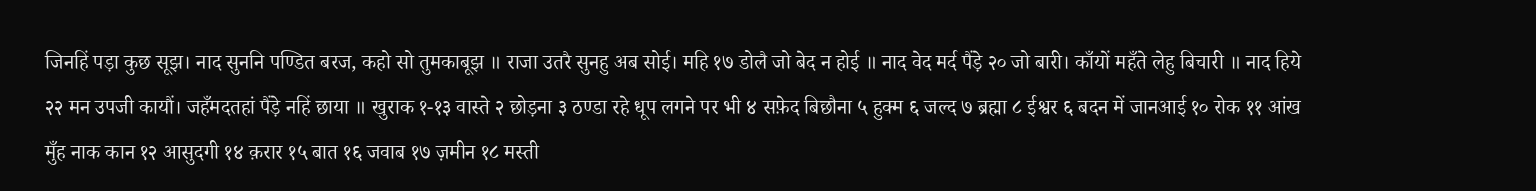जिनहिं पड़ा कुछ सूझ। नाद सुननि पण्डित बरज, कहो सो तुमकाबूझ ॥ राजा उतरै सुनहु अब सोई। महि १७ डोलै जो बेद न होई ॥ नाद वेद मर्द पैंड़े २० जो बारी। काँयों महँते लेहु बिचारी ॥ नाद हिये २२ मन उपजी कायौं। जहँमदतहां पैंड़े नहिं छाया ॥ खुराक १-१३ वास्ते २ छोड़ना ३ ठण्डा रहे धूप लगने पर भी ४ सफ़ेद बिछौना ५ हुक्म ६ जल्द ७ ब्रह्मा ८ ईश्वर ६ बदन में जानआई १० रोक ११ आंख मुँह नाक कान १२ आसुदगी १४ क़रार १५ बात १६ जवाब १७ ज़मीन १८ मस्ती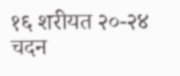१६ शरीयत २०-२४ चदन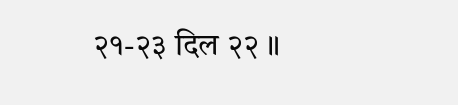२१-२३ दिल २२ ॥